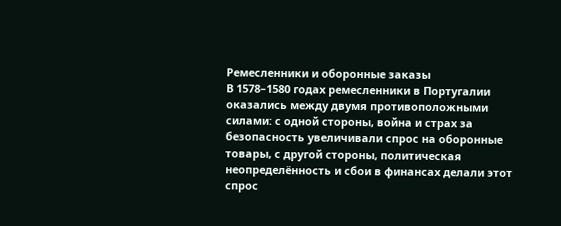Ремесленники и оборонные заказы
В 1578–1580 годах ремесленники в Португалии оказались между двумя противоположными силами: с одной стороны, война и страх за безопасность увеличивали спрос на оборонные товары, с другой стороны, политическая неопределённость и сбои в финансах делали этот спрос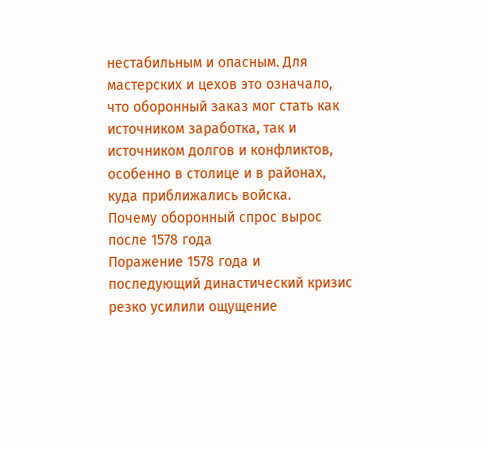нестабильным и опасным. Для мастерских и цехов это означало, что оборонный заказ мог стать как источником заработка, так и источником долгов и конфликтов, особенно в столице и в районах, куда приближались войска.
Почему оборонный спрос вырос после 1578 года
Поражение 1578 года и последующий династический кризис резко усилили ощущение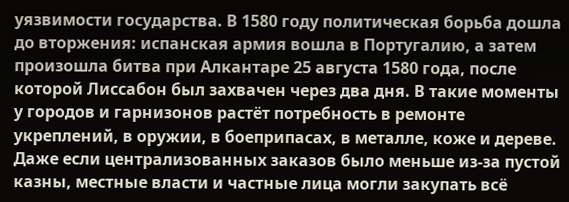уязвимости государства. В 1580 году политическая борьба дошла до вторжения: испанская армия вошла в Португалию, а затем произошла битва при Алкантаре 25 августа 1580 года, после которой Лиссабон был захвачен через два дня. В такие моменты у городов и гарнизонов растёт потребность в ремонте укреплений, в оружии, в боеприпасах, в металле, коже и дереве. Даже если централизованных заказов было меньше из‑за пустой казны, местные власти и частные лица могли закупать всё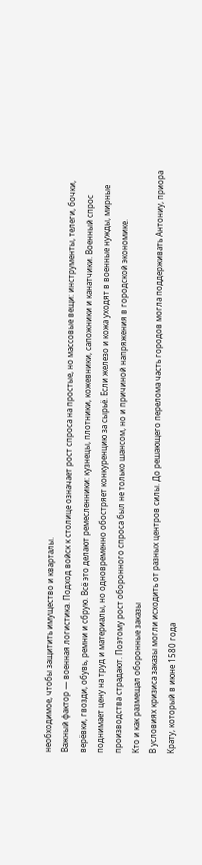необходимое, чтобы защитить имущество и кварталы.
Важный фактор — военная логистика. Подход войск к столице означает рост спроса на простые, но массовые вещи: инструменты, телеги, бочки, верёвки, гвозди, обувь, ремни и сбрую. Всё это делают ремесленники: кузнецы, плотники, кожевники, сапожники и канатчики. Военный спрос поднимает цену на труд и материалы, но одновременно обостряет конкуренцию за сырьё. Если железо и кожа уходят в военные нужды, мирные производства страдают. Поэтому рост оборонного спроса был не только шансом, но и причиной напряжения в городской экономике.
Кто и как размещал оборонные заказы
В условиях кризиса заказы могли исходить от разных центров силы. До решающего перелома часть городов могла поддерживать Антониу, приора Крату, который в июне 1580 года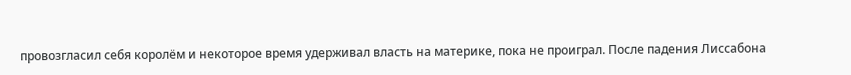провозгласил себя королём и некоторое время удерживал власть на материке, пока не проиграл. После падения Лиссабона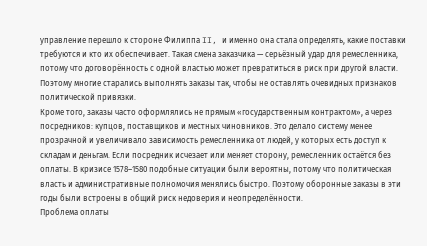управление перешло к стороне Филиппа II, и именно она стала определять, какие поставки требуются и кто их обеспечивает. Такая смена заказчика — серьёзный удар для ремесленника, потому что договорённость с одной властью может превратиться в риск при другой власти. Поэтому многие старались выполнять заказы так, чтобы не оставлять очевидных признаков политической привязки.
Кроме того, заказы часто оформлялись не прямым «государственным контрактом», а через посредников: купцов, поставщиков и местных чиновников. Это делало систему менее прозрачной и увеличивало зависимость ремесленника от людей, у которых есть доступ к складам и деньгам. Если посредник исчезает или меняет сторону, ремесленник остаётся без оплаты. В кризисе 1578–1580 подобные ситуации были вероятны, потому что политическая власть и административные полномочия менялись быстро. Поэтому оборонные заказы в эти годы были встроены в общий риск недоверия и неопределённости.
Проблема оплаты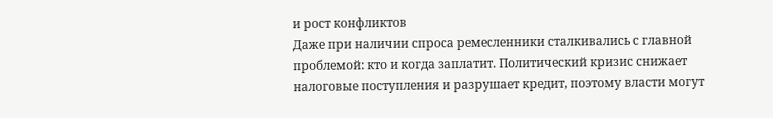и рост конфликтов
Даже при наличии спроса ремесленники сталкивались с главной проблемой: кто и когда заплатит. Политический кризис снижает налоговые поступления и разрушает кредит, поэтому власти могут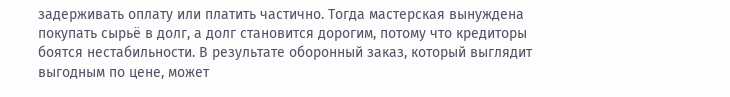задерживать оплату или платить частично. Тогда мастерская вынуждена покупать сырьё в долг, а долг становится дорогим, потому что кредиторы боятся нестабильности. В результате оборонный заказ, который выглядит выгодным по цене, может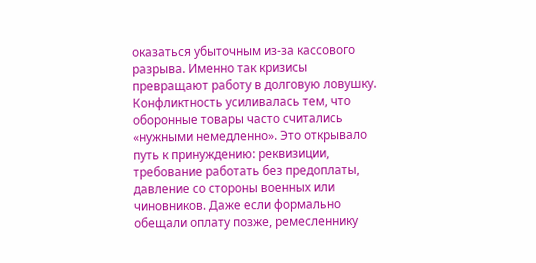оказаться убыточным из‑за кассового разрыва. Именно так кризисы превращают работу в долговую ловушку.
Конфликтность усиливалась тем, что оборонные товары часто считались «нужными немедленно». Это открывало путь к принуждению: реквизиции, требование работать без предоплаты, давление со стороны военных или чиновников. Даже если формально обещали оплату позже, ремесленнику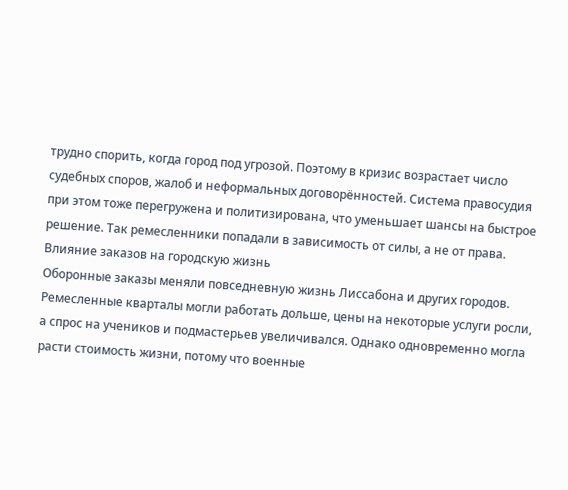трудно спорить, когда город под угрозой. Поэтому в кризис возрастает число судебных споров, жалоб и неформальных договорённостей. Система правосудия при этом тоже перегружена и политизирована, что уменьшает шансы на быстрое решение. Так ремесленники попадали в зависимость от силы, а не от права.
Влияние заказов на городскую жизнь
Оборонные заказы меняли повседневную жизнь Лиссабона и других городов. Ремесленные кварталы могли работать дольше, цены на некоторые услуги росли, а спрос на учеников и подмастерьев увеличивался. Однако одновременно могла расти стоимость жизни, потому что военные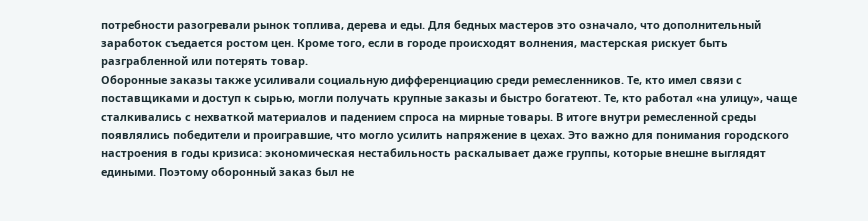потребности разогревали рынок топлива, дерева и еды. Для бедных мастеров это означало, что дополнительный заработок съедается ростом цен. Кроме того, если в городе происходят волнения, мастерская рискует быть разграбленной или потерять товар.
Оборонные заказы также усиливали социальную дифференциацию среди ремесленников. Те, кто имел связи с поставщиками и доступ к сырью, могли получать крупные заказы и быстро богатеют. Те, кто работал «на улицу», чаще сталкивались с нехваткой материалов и падением спроса на мирные товары. В итоге внутри ремесленной среды появлялись победители и проигравшие, что могло усилить напряжение в цехах. Это важно для понимания городского настроения в годы кризиса: экономическая нестабильность раскалывает даже группы, которые внешне выглядят едиными. Поэтому оборонный заказ был не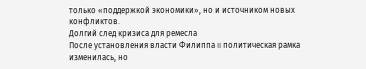только «поддержкой экономики», но и источником новых конфликтов.
Долгий след кризиса для ремесла
После установления власти Филиппа II политическая рамка изменилась, но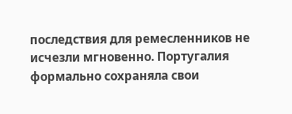последствия для ремесленников не исчезли мгновенно. Португалия формально сохраняла свои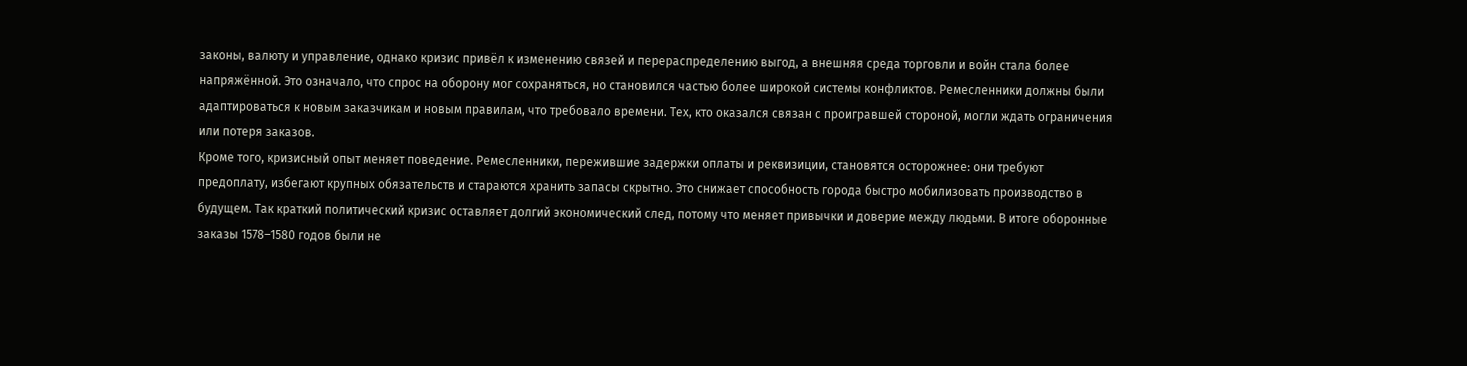законы, валюту и управление, однако кризис привёл к изменению связей и перераспределению выгод, а внешняя среда торговли и войн стала более напряжённой. Это означало, что спрос на оборону мог сохраняться, но становился частью более широкой системы конфликтов. Ремесленники должны были адаптироваться к новым заказчикам и новым правилам, что требовало времени. Тех, кто оказался связан с проигравшей стороной, могли ждать ограничения или потеря заказов.
Кроме того, кризисный опыт меняет поведение. Ремесленники, пережившие задержки оплаты и реквизиции, становятся осторожнее: они требуют предоплату, избегают крупных обязательств и стараются хранить запасы скрытно. Это снижает способность города быстро мобилизовать производство в будущем. Так краткий политический кризис оставляет долгий экономический след, потому что меняет привычки и доверие между людьми. В итоге оборонные заказы 1578–1580 годов были не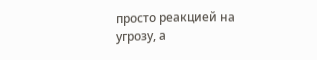просто реакцией на угрозу, а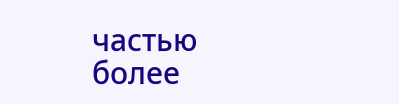частью более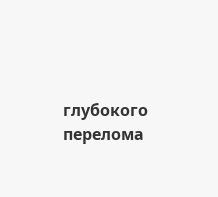глубокого перелома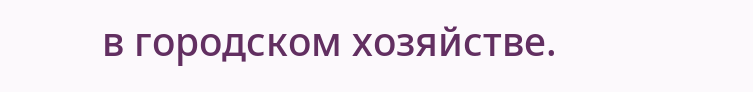в городском хозяйстве.